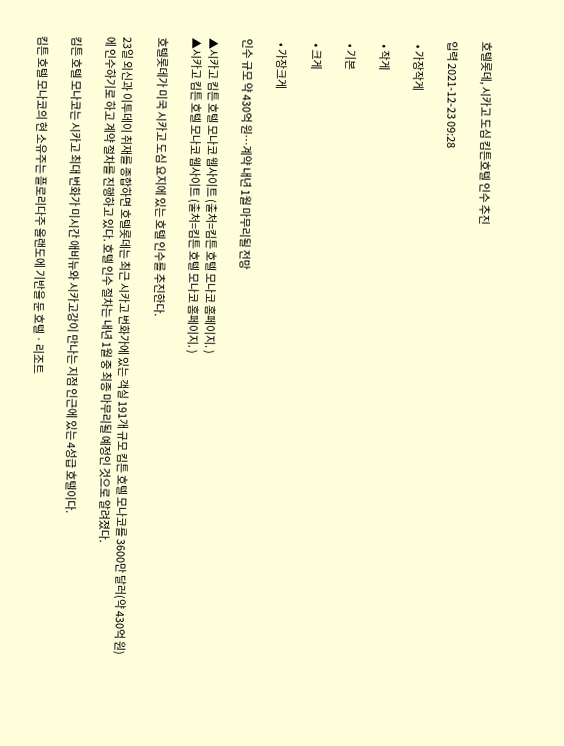호텔롯데, 시카고 도심 킴튼호텔 인수 추진

입력 2021-12-23 09:28

  • 가장작게

  • 작게

  • 기본

  • 크게

  • 가장크게

인수 규모 약 430억 원…계약 내년 1월 마무리될 전망

▲시카고 킴튼 호텔 모나코 웹사이트 (출처=킴튼 호텔 모나코 홈페이지. )
▲시카고 킴튼 호텔 모나코 웹사이트 (출처=킴튼 호텔 모나코 홈페이지. )

호텔롯데가 미국 시카고 도심 요지에 있는 호텔 인수를 추진한다.

23일 외신과 이투데이 취재를 종합하면 호텔롯데는 최근 시카고 번화가에 있는 객실 191개 규모 킴튼 호텔 모나코를 3600만 달러(약 430억 원)에 인수하기로 하고 계약 절차를 진행하고 있다. 호텔 인수 절차는 내년 1월 중 최종 마무리될 예정인 것으로 알려졌다.

킴튼 호텔 모나코는 시카고 최대 번화가 미시간 애비뉴와 시카고강이 만나는 지점 인근에 있는 4성급 호텔이다.

킴튼 호텔 모나코의 현 소유주는 플로리다주 올랜도에 기반을 둔 호텔ㆍ리조트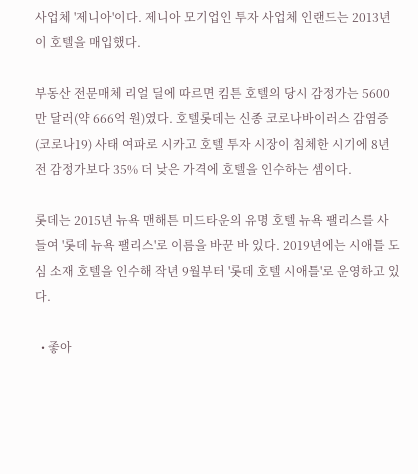사업체 '제니아'이다. 제니아 모기업인 투자 사업체 인랜드는 2013년 이 호텔을 매입했다.

부동산 전문매체 리얼 딜에 따르면 킴튼 호텔의 당시 감정가는 5600만 달러(약 666억 원)였다. 호텔롯데는 신종 코로나바이러스 감염증(코로나19) 사태 여파로 시카고 호텔 투자 시장이 침체한 시기에 8년 전 감정가보다 35% 더 낮은 가격에 호텔을 인수하는 셈이다.

롯데는 2015년 뉴욕 맨해튼 미드타운의 유명 호텔 뉴욕 팰리스를 사들여 '롯데 뉴욕 팰리스'로 이름을 바꾼 바 있다. 2019년에는 시애틀 도심 소재 호텔을 인수해 작년 9월부터 '롯데 호텔 시애틀'로 운영하고 있다.

  • 좋아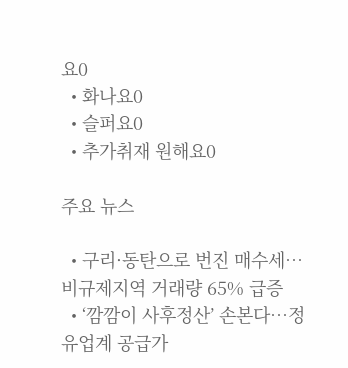요0
  • 화나요0
  • 슬퍼요0
  • 추가취재 원해요0

주요 뉴스

  • 구리·동탄으로 번진 매수세⋯비규제지역 거래량 65% 급증
  • ‘깜깜이 사후정산’ 손본다…정유업계 공급가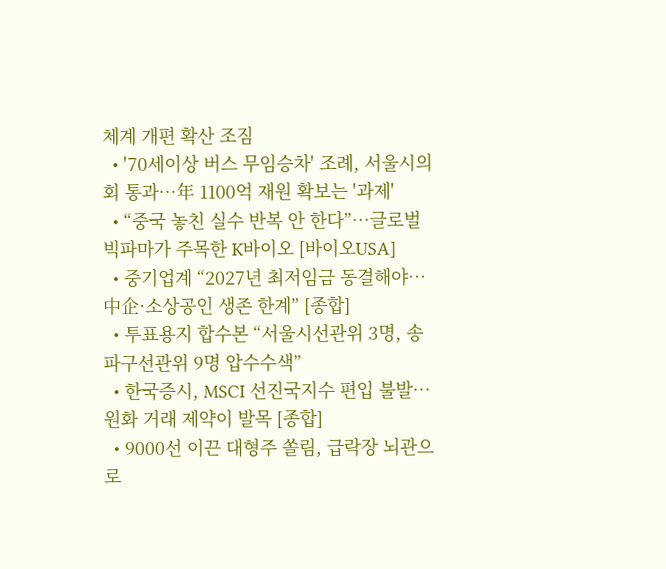체계 개편 확산 조짐
  • '70세이상 버스 무임승차' 조례, 서울시의회 통과…年 1100억 재원 확보는 '과제'
  • “중국 놓친 실수 반복 안 한다”…글로벌 빅파마가 주목한 K바이오 [바이오USA]
  • 중기업계 “2027년 최저임금 동결해야…中企·소상공인 생존 한계” [종합]
  • 투표용지 합수본 “서울시선관위 3명, 송파구선관위 9명 압수수색”
  • 한국증시, MSCI 선진국지수 편입 불발⋯원화 거래 제약이 발목 [종합]
  • 9000선 이끈 대형주 쏠림, 급락장 뇌관으로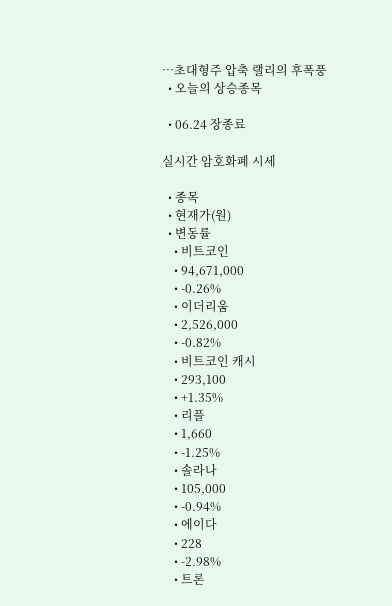⋯초대형주 압축 랠리의 후폭풍
  • 오늘의 상승종목

  • 06.24 장종료

실시간 암호화폐 시세

  • 종목
  • 현재가(원)
  • 변동률
    • 비트코인
    • 94,671,000
    • -0.26%
    • 이더리움
    • 2,526,000
    • -0.82%
    • 비트코인 캐시
    • 293,100
    • +1.35%
    • 리플
    • 1,660
    • -1.25%
    • 솔라나
    • 105,000
    • -0.94%
    • 에이다
    • 228
    • -2.98%
    • 트론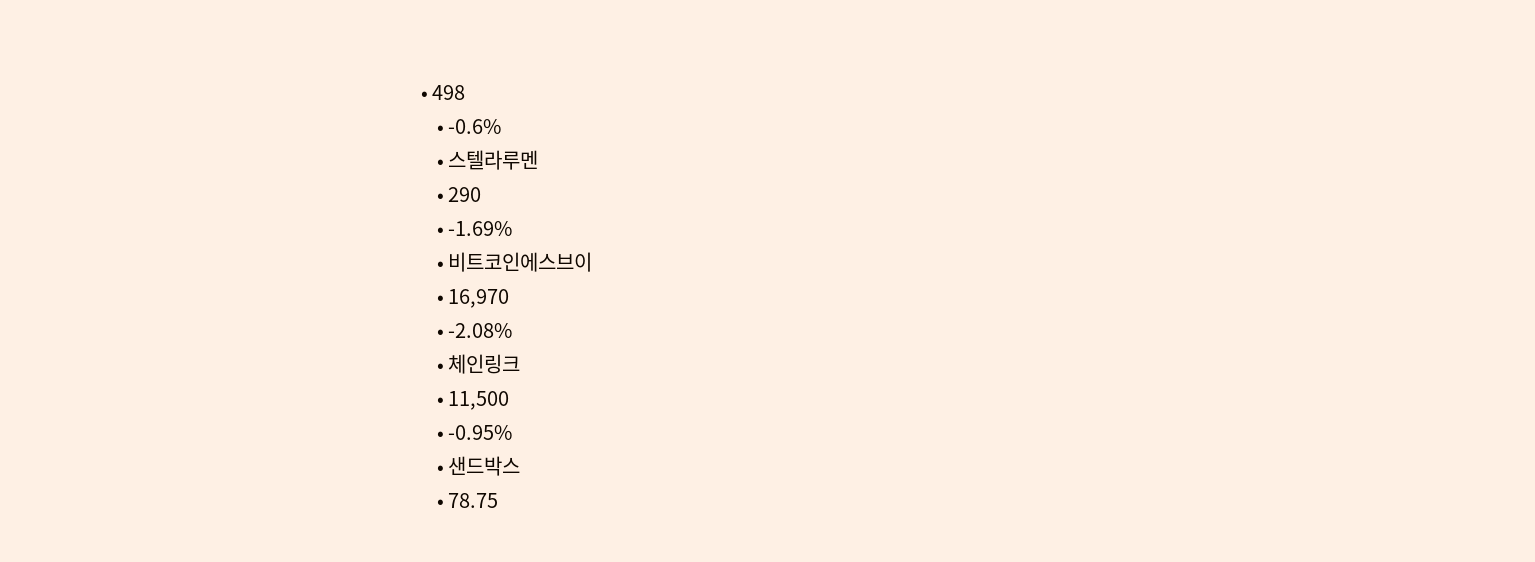• 498
    • -0.6%
    • 스텔라루멘
    • 290
    • -1.69%
    • 비트코인에스브이
    • 16,970
    • -2.08%
    • 체인링크
    • 11,500
    • -0.95%
    • 샌드박스
    • 78.75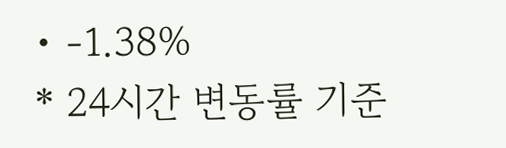• -1.38%
* 24시간 변동률 기준